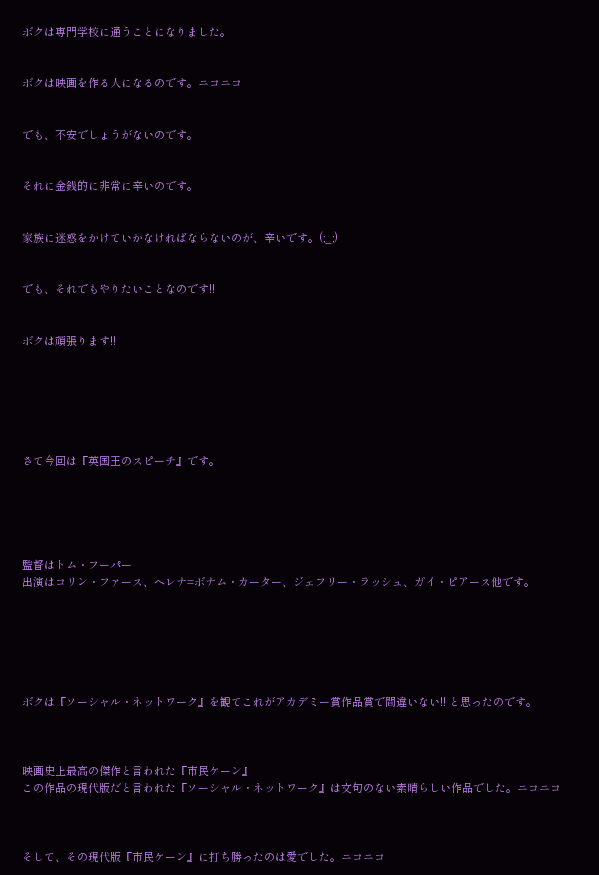ボクは専門学校に通うことになりました。


ボクは映画を作る人になるのです。ニコニコ


でも、不安でしょうがないのです。


それに金銭的に非常に辛いのです。


家族に迷惑をかけていかなければならないのが、辛いです。(;_;)


でも、それでもやりたいことなのです!!


ボクは頑張ります!!






さて今回は『英国王のスピーチ』です。





監督はトム・フーパー
出演はコリン・ファース、ヘレナ=ボナム・カーター、ジェフリー・ラッシュ、ガイ・ピアース他です。






ボクは『ソーシャル・ネットワーク』を観てこれがアカデミー賞作品賞で間違いない!! と思ったのです。



映画史上最高の傑作と言われた『市民ケーン』
この作品の現代版だと言われた『ソーシャル・ネットワーク』は文句のない素晴らしい作品でした。ニコニコ



そして、その現代版『市民ケーン』に打ち勝ったのは愛でした。ニコニコ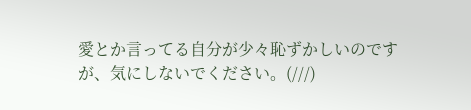愛とか言ってる自分が少々恥ずかしいのですが、気にしないでください。(///)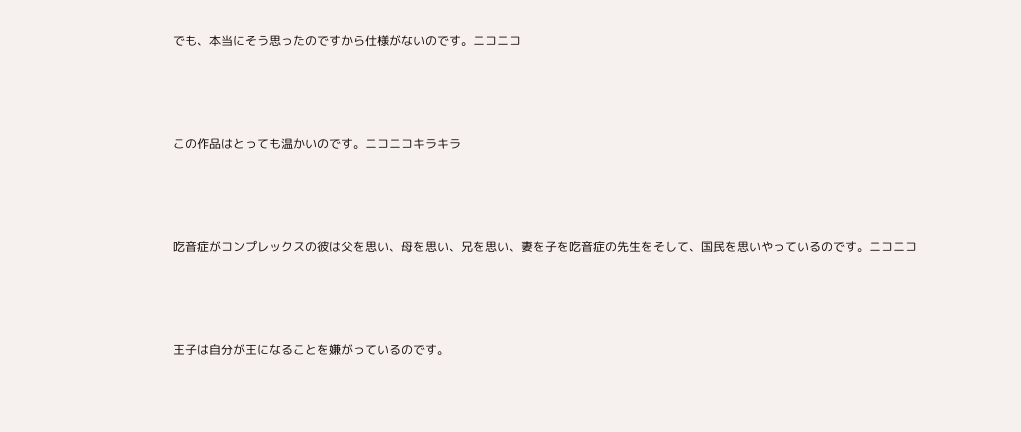でも、本当にそう思ったのですから仕様がないのです。ニコニコ



この作品はとっても温かいのです。ニコニコキラキラ



吃音症がコンプレックスの彼は父を思い、母を思い、兄を思い、妻を子を吃音症の先生をそして、国民を思いやっているのです。ニコニコ



王子は自分が王になることを嫌がっているのです。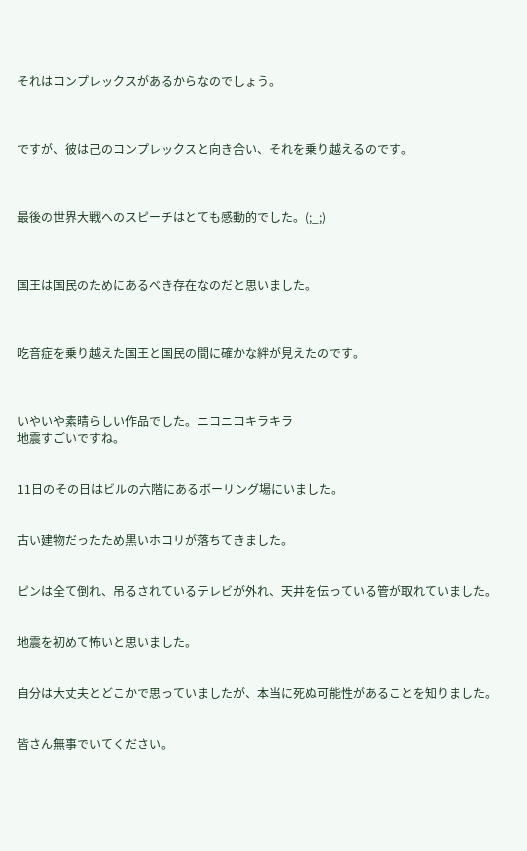それはコンプレックスがあるからなのでしょう。



ですが、彼は己のコンプレックスと向き合い、それを乗り越えるのです。



最後の世界大戦へのスピーチはとても感動的でした。(;_;)



国王は国民のためにあるべき存在なのだと思いました。



吃音症を乗り越えた国王と国民の間に確かな絆が見えたのです。



いやいや素晴らしい作品でした。ニコニコキラキラ
地震すごいですね。


11日のその日はビルの六階にあるボーリング場にいました。


古い建物だったため黒いホコリが落ちてきました。


ピンは全て倒れ、吊るされているテレビが外れ、天井を伝っている管が取れていました。


地震を初めて怖いと思いました。


自分は大丈夫とどこかで思っていましたが、本当に死ぬ可能性があることを知りました。


皆さん無事でいてください。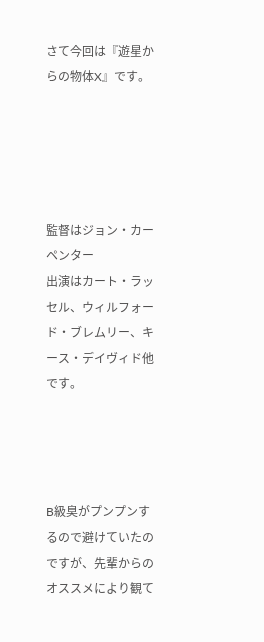さて今回は『遊星からの物体X』です。





監督はジョン・カーペンター
出演はカート・ラッセル、ウィルフォード・ブレムリー、キース・デイヴィド他です。




B級臭がプンプンするので避けていたのですが、先輩からのオススメにより観て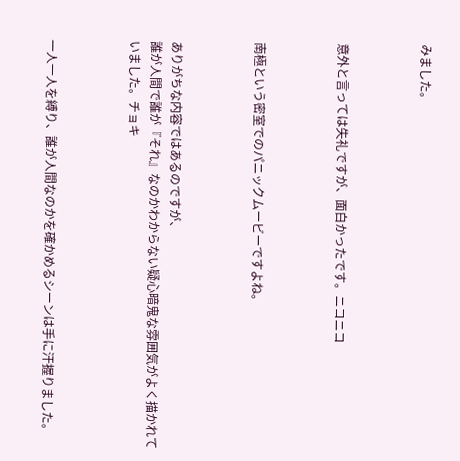みました。



意外と言っては失礼ですが、面白かったです。ニコニコ



南極という密室でのパニックムービーですよね。



ありがちな内容ではあるのですが、
誰が人間で誰が『それ』なのかわからない疑心暗鬼な雰囲気がよく描かれていました。チョキ



一人一人を縛り、誰が人間なのかを確かめるシーンは手に汗握りました。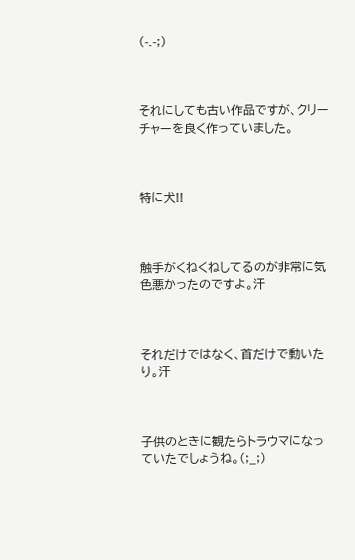(-.-;)



それにしても古い作品ですが、クリーチャーを良く作っていました。



特に犬!!



触手がくねくねしてるのが非常に気色悪かったのですよ。汗



それだけではなく、首だけで動いたり。汗



子供のときに観たらトラウマになっていたでしょうね。(;_;)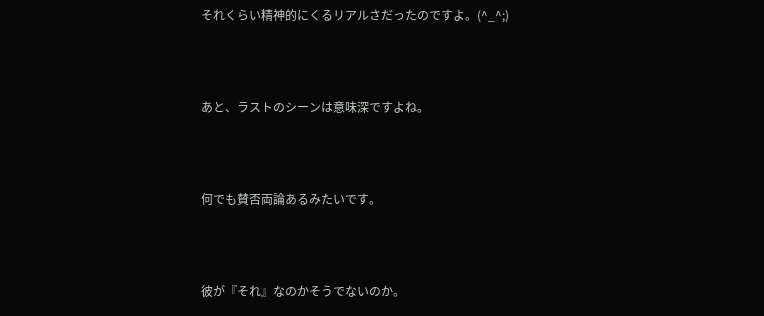それくらい精神的にくるリアルさだったのですよ。(^_^;)



あと、ラストのシーンは意味深ですよね。



何でも賛否両論あるみたいです。



彼が『それ』なのかそうでないのか。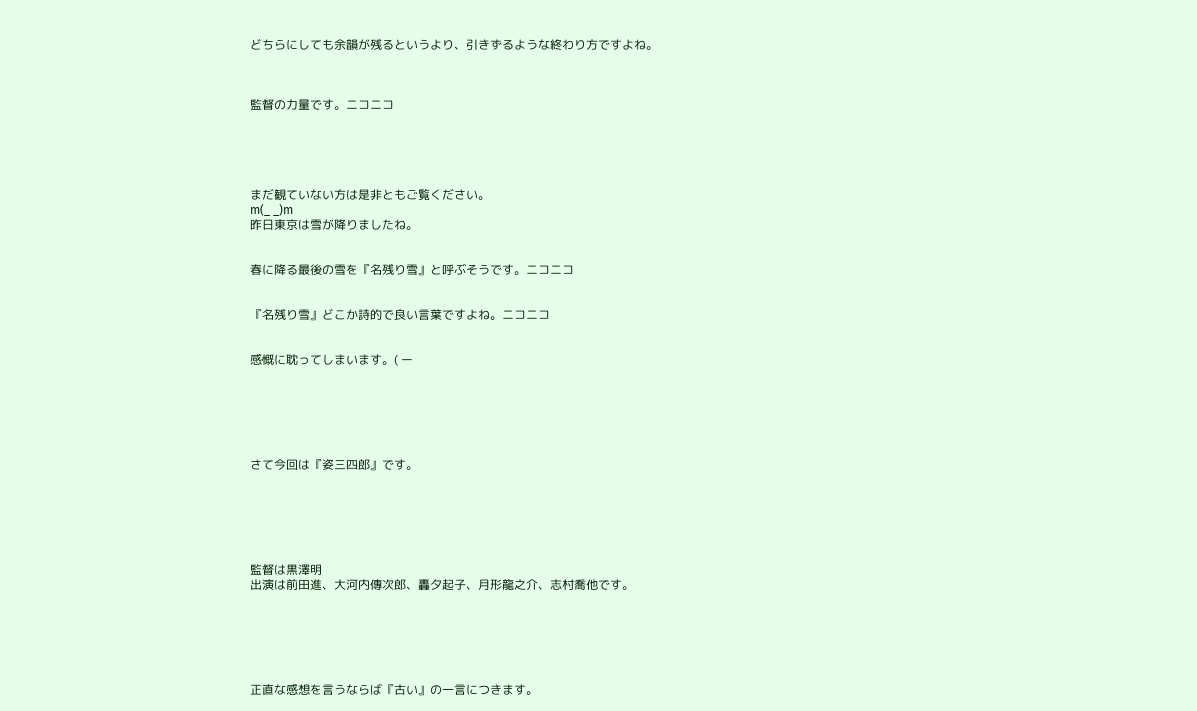どちらにしても余韻が残るというより、引きずるような終わり方ですよね。



監督の力量です。ニコニコ





まだ観ていない方は是非ともご覧ください。
m(_ _)m
昨日東京は雪が降りましたね。


春に降る最後の雪を『名残り雪』と呼ぶそうです。ニコニコ


『名残り雪』どこか詩的で良い言葉ですよね。ニコニコ


感慨に耽ってしまいます。( ー






さて今回は『姿三四郎』です。






監督は黒澤明
出演は前田進、大河内傳次郎、轟夕起子、月形龍之介、志村喬他です。






正直な感想を言うならば『古い』の一言につきます。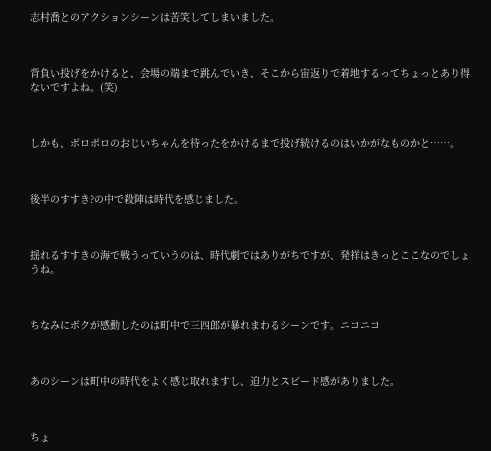志村喬とのアクションシーンは苦笑してしまいました。



背負い投げをかけると、会場の端まで跳んでいき、そこから宙返りで着地するってちょっとあり得ないですよね。(笑)



しかも、ボロボロのおじいちゃんを待ったをかけるまで投げ続けるのはいかがなものかと……。



後半のすすき?の中で殺陣は時代を感じました。



揺れるすすきの海で戦うっていうのは、時代劇ではありがちですが、発祥はきっとここなのでしょうね。



ちなみにボクが感動したのは町中で三四郎が暴れまわるシーンです。ニコニコ



あのシーンは町中の時代をよく感じ取れますし、迫力とスピード感がありました。



ちょ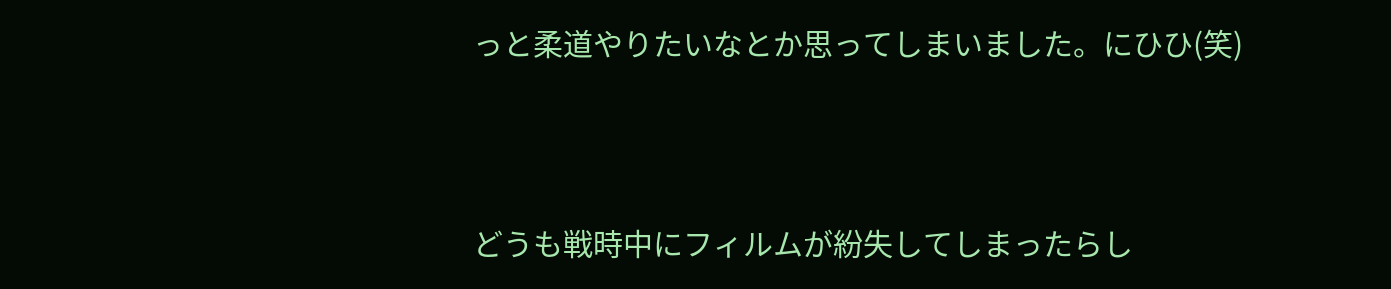っと柔道やりたいなとか思ってしまいました。にひひ(笑)



どうも戦時中にフィルムが紛失してしまったらし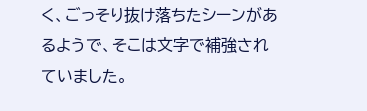く、ごっそり抜け落ちたシーンがあるようで、そこは文字で補強されていました。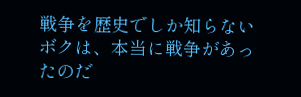戦争を歴史でしか知らないボクは、本当に戦争があったのだ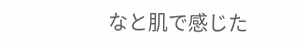なと肌で感じた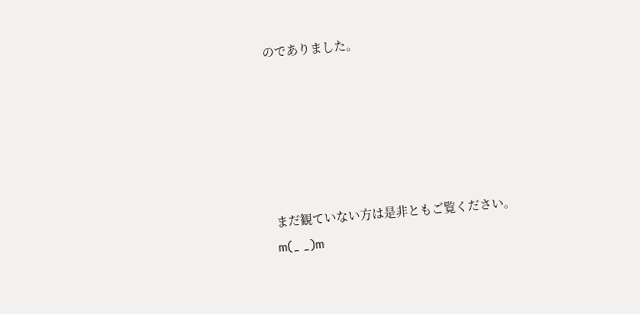のでありました。






まだ観ていない方は是非ともご覧ください。
m(_ _)m